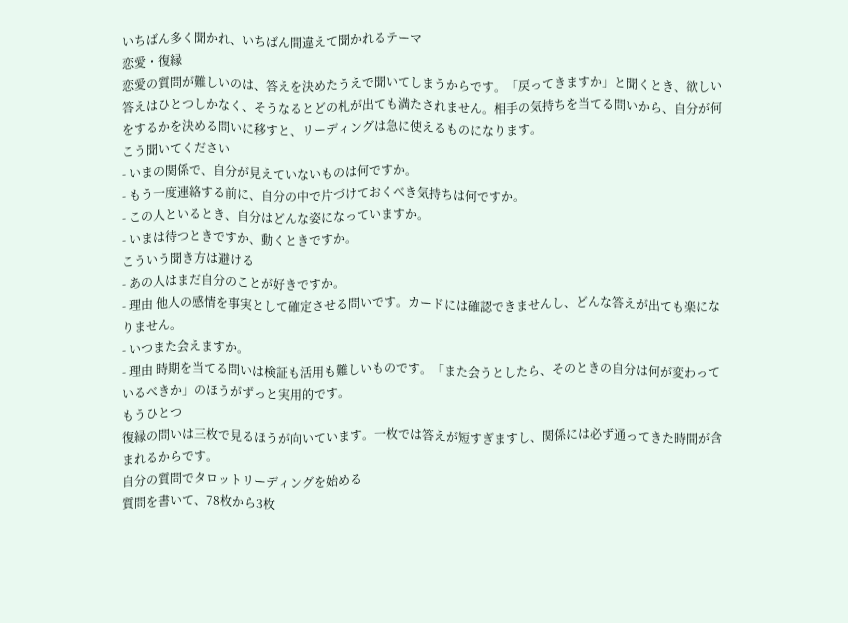いちばん多く聞かれ、いちばん間違えて聞かれるテーマ
恋愛・復縁
恋愛の質問が難しいのは、答えを決めたうえで聞いてしまうからです。「戻ってきますか」と聞くとき、欲しい答えはひとつしかなく、そうなるとどの札が出ても満たされません。相手の気持ちを当てる問いから、自分が何をするかを決める問いに移すと、リーディングは急に使えるものになります。
こう聞いてください
- いまの関係で、自分が見えていないものは何ですか。
- もう一度連絡する前に、自分の中で片づけておくべき気持ちは何ですか。
- この人といるとき、自分はどんな姿になっていますか。
- いまは待つときですか、動くときですか。
こういう聞き方は避ける
- あの人はまだ自分のことが好きですか。
- 理由 他人の感情を事実として確定させる問いです。カードには確認できませんし、どんな答えが出ても楽になりません。
- いつまた会えますか。
- 理由 時期を当てる問いは検証も活用も難しいものです。「また会うとしたら、そのときの自分は何が変わっているべきか」のほうがずっと実用的です。
もうひとつ
復縁の問いは三枚で見るほうが向いています。一枚では答えが短すぎますし、関係には必ず通ってきた時間が含まれるからです。
自分の質問でタロットリーディングを始める
質問を書いて、78枚から3枚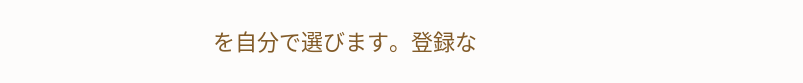を自分で選びます。登録な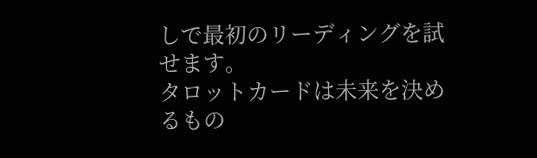しで最初のリーディングを試せます。
タロットカードは未来を決めるもの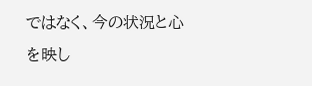ではなく、今の状況と心を映し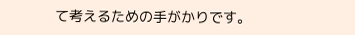て考えるための手がかりです。